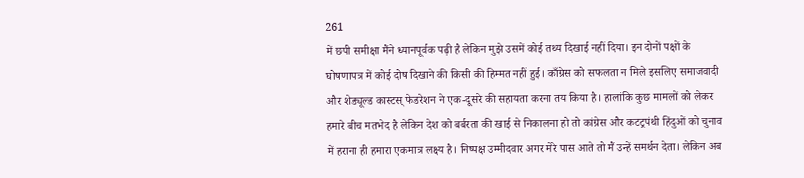261
में छपी समीक्षा मैंने ध्यानपूर्वक पढ़ी है लेकिन मुझे उसमें कोई तथ्य दिखाई नहीं दिया। इन दोनों पक्षों के घोषणापत्र में कोई दोष दिखाने की किसी की हिम्मत नहीं हुई। काँग्रेस को सफलता न मिले इसलिए समाजवादी और शेड्यूल्ड कास्टस् फेडरेशन ने एक-दूसरे की सहायता करना तय किया है। हालांकि कुछ मामलों को लेकर हमारे बीच मतभेद है लेकिन देश को बर्बरता की खाई से निकालना हो तो कांग्रेस और कटट्रपंथी हिंदुओं को चुनाव में हराना ही हमारा एकमात्र लक्ष्य है। निष्पक्ष उम्मीदवार अगर मेरे पास आते तो मैं उन्हें समर्थन देता। लेकिन अब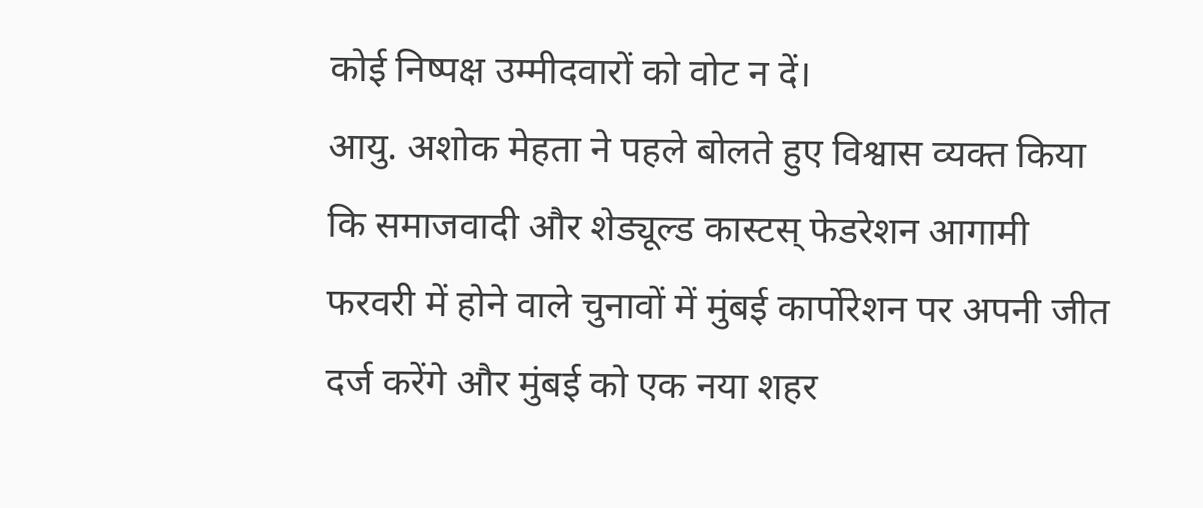कोई निष्पक्ष उम्मीदवारों को वोट न दें।
आयु. अशोक मेहता ने पहले बोलते हुए विश्वास व्यक्त किया कि समाजवादी और शेड्यूल्ड कास्टस् फेडरेशन आगामी फरवरी में होने वाले चुनावों में मुंबई कार्पोरेशन पर अपनी जीत दर्ज करेंगे और मुंबई को एक नया शहर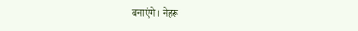बनाएंगे। नेहरू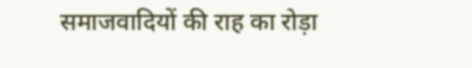समाजवादियों की राह का रोड़ा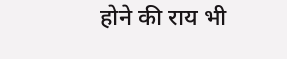होने की राय भी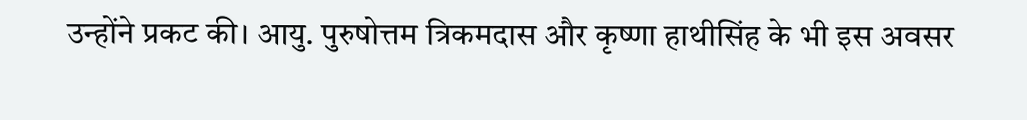उन्होंने प्रकट की। आयु. पुरुषोत्तम त्रिकमदास और कृष्णा हाथीसिंह के भी इस अवसर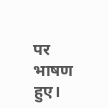पर भाषण हुए।